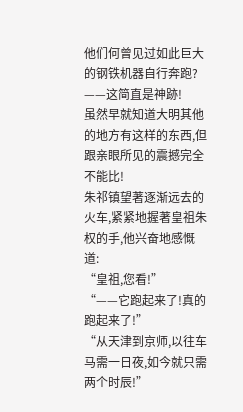他们何曾见过如此巨大的钢铁机器自行奔跑?
——这简直是神跡!
虽然早就知道大明其他的地方有这样的东西,但跟亲眼所见的震撼完全不能比!
朱祁镇望著逐渐远去的火车,紧紧地握著皇祖朱权的手,他兴奋地感慨道:
“皇祖,您看!”
“——它跑起来了!真的跑起来了!”
“从天津到京师,以往车马需一日夜,如今就只需两个时辰!”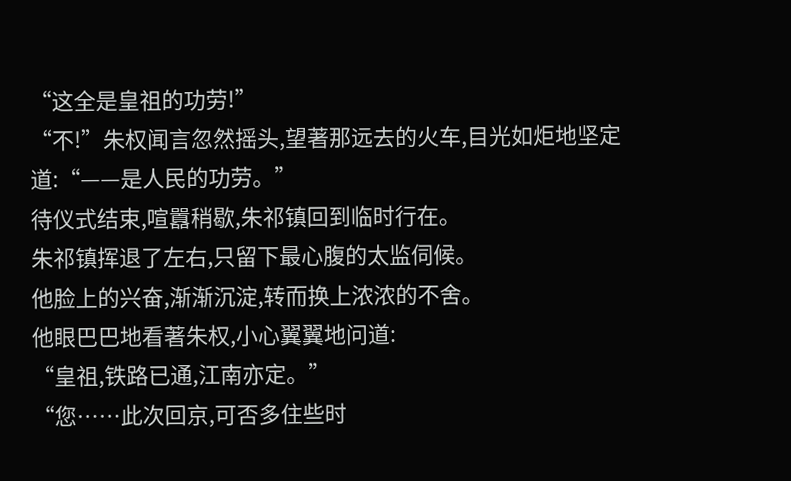“这全是皇祖的功劳!”
“不!”朱权闻言忽然摇头,望著那远去的火车,目光如炬地坚定道:“——是人民的功劳。”
待仪式结束,喧囂稍歇,朱祁镇回到临时行在。
朱祁镇挥退了左右,只留下最心腹的太监伺候。
他脸上的兴奋,渐渐沉淀,转而换上浓浓的不舍。
他眼巴巴地看著朱权,小心翼翼地问道:
“皇祖,铁路已通,江南亦定。”
“您……此次回京,可否多住些时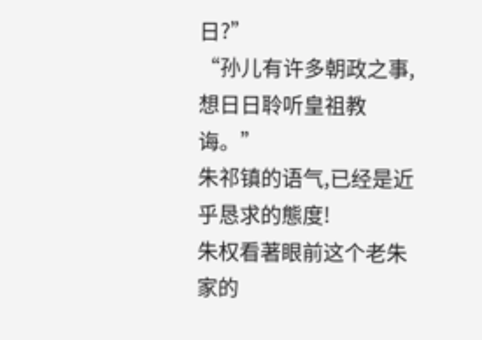日?”
“孙儿有许多朝政之事,想日日聆听皇祖教诲。”
朱祁镇的语气,已经是近乎恳求的態度!
朱权看著眼前这个老朱家的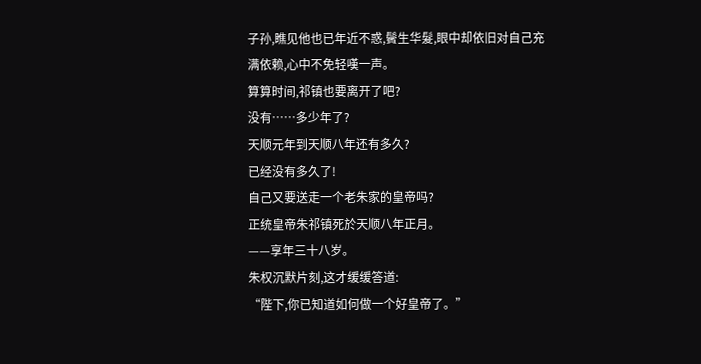子孙,瞧见他也已年近不惑,鬢生华髮,眼中却依旧对自己充满依赖,心中不免轻嘆一声。
算算时间,祁镇也要离开了吧?
没有……多少年了?
天顺元年到天顺八年还有多久?
已经没有多久了!
自己又要送走一个老朱家的皇帝吗?
正统皇帝朱祁镇死於天顺八年正月。
——享年三十八岁。
朱权沉默片刻,这才缓缓答道:
“陛下,你已知道如何做一个好皇帝了。”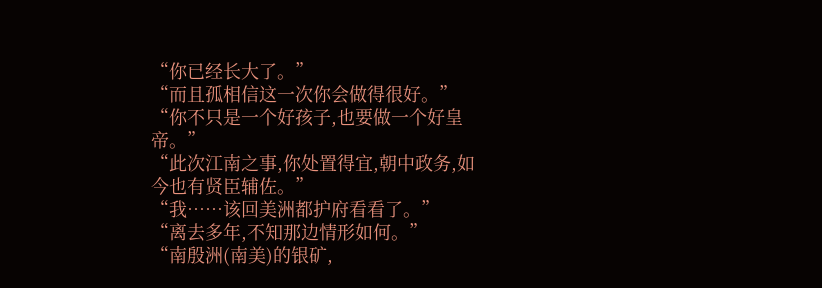“你已经长大了。”
“而且孤相信这一次你会做得很好。”
“你不只是一个好孩子,也要做一个好皇帝。”
“此次江南之事,你处置得宜,朝中政务,如今也有贤臣辅佐。”
“我……该回美洲都护府看看了。”
“离去多年,不知那边情形如何。”
“南殷洲(南美)的银矿,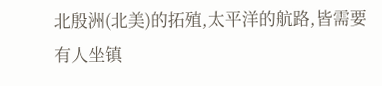北殷洲(北美)的拓殖,太平洋的航路,皆需要有人坐镇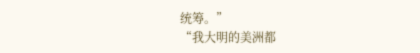统筹。”
“我大明的美洲都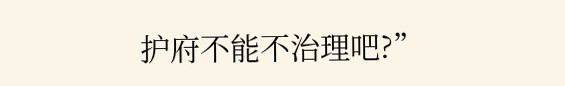护府不能不治理吧?”